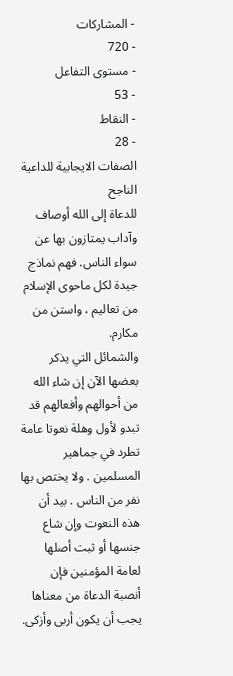- المشاركات
- 720
- مستوى التفاعل
- 53
- النقاط
- 28
الصفات الايجابية للداعية الناجح
للدعاة إلى الله أوصاف وآداب يمتازون بها عن سواء الناس. فهم نماذج جيدة لكل ماحوى الإسلام من تعاليم ، واستن من مكارم.
والشمائل التي يذكر بعضها الآن إن شاء الله من أحوالهم وأفعالهم قد تبدو لأول وهلة نعوتا عامة تطرد في جماهير المسلمين . ولا يختص بها نفر من الناس . بيد أن هذه النعوت وإن شاع جنسها أو ثبت أصلها لعامة المؤمنين فإن أنصبة الدعاة من معناها يجب أن يكون أربى وأزكى.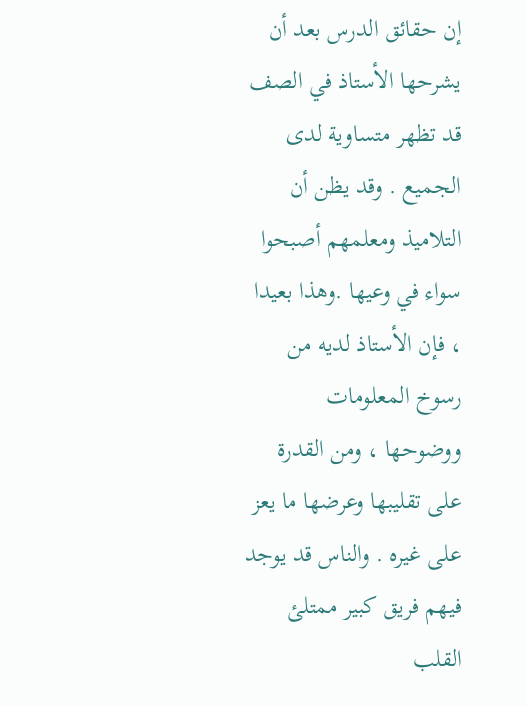إن حقائق الدرس بعد أن يشرحها الأستاذ في الصف قد تظهر متساوية لدى الجميع . وقد يظن أن التلاميذ ومعلمهم أصبحوا سواء في وعيها .وهذا بعيدا ، فإن الأستاذ لديه من رسوخ المعلومات ووضوحها ، ومن القدرة على تقليبها وعرضها ما يعز على غيره . والناس قد يوجد فيهم فريق كبير ممتلئ القلب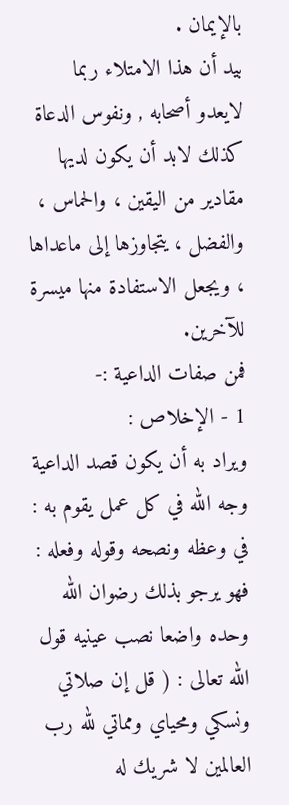بالإيمان .
بيد أن هذا الامتلاء ربما لايعدو أصحابه , ونفوس الدعاة كذلك لابد أن يكون لديها مقادير من اليقين ، والحماس ، والفضل ، يتجاوزها إلى ماعداها ، ويجعل الاستفادة منها ميسرة للآخرين.
فمن صفات الداعية :-
1 - الإخلاص :
ويراد به أن يكون قصد الداعية وجه الله في كل عمل يقوم به : في وعظه ونصحه وقوله وفعله : فهو يرجو بذلك رضوان الله وحده واضعا نصب عينيه قول الله تعالى : ( قل إن صلاتي ونسكي ومحياي ومماتي لله رب العالمين لا شريك له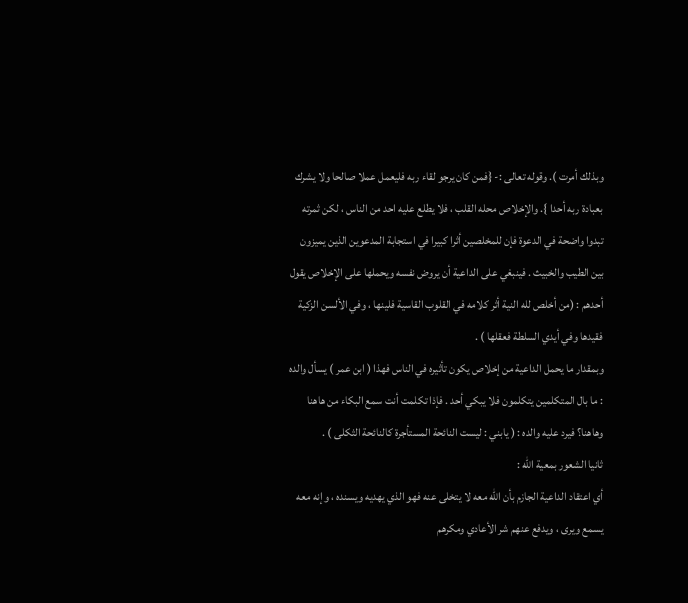وبذلك أمرت ). وقوله تعالى :- {فمن كان يرجو لقاء ربه فليعمل عملا صالحا ولا يشرك بعبادة ربه أحدا }. والإخلاص محله القلب ، فلا يطلع عليه احد من الناس ، لكن ثمرته تبدوا واضحة في الدعوة فإن للمخلصين أثرا كبيرا في استجابة المدعوين الذين يميزون بين الطيب والخبيث . فينبغي على الداعية أن يروض نفسه ويحملها على الإخلاص يقول أحدهم : (من أخلص لله النية أثر كلامه في القلوب القاسية فلينها ، وفي الألسن الزكية فقيدها وفي أيدي السلطة فعقلها ) .
وبمقدار ما يحمل الداعية من إخلاص يكون تأثيره في الناس فهذا ( ابن عمر ) يسأل والده : ما بال المتكلمين يتكلمون فلا يبكي أحد . فإذا تكلمت أنت سمع البكاء من هاهنا وهاهنا؟ فيرد عليه والده : ( يابني : ليست النائحة المستأجرة كالنائحة الثكلى ) .
ثانيا الشعور بمعية الله :
أي اعتقاد الداعية الجازم بأن الله معه لا يتخلى عنه فهو الذي يهديه ويسنده ، وإنه معه يسمع ويرى ، ويدفع عنهم شر الأعادي ومكرهم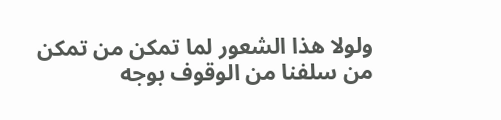ولولا هذا الشعور لما تمكن من تمكن من سلفنا من الوقوف بوجه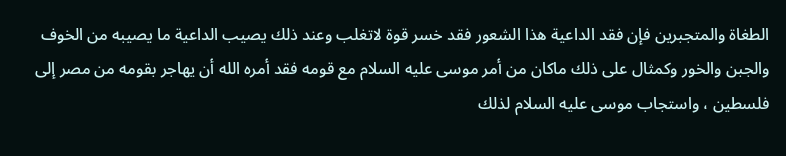الطغاة والمتجبرين فإن فقد الداعية هذا الشعور فقد خسر قوة لاتغلب وعند ذلك يصيب الداعية ما يصيبه من الخوف والجبن والخور وكمثال على ذلك ماكان من أمر موسى عليه السلام مع قومه فقد أمره الله أن يهاجر بقومه من مصر إلى فلسطين ، واستجاب موسى عليه السلام لذلك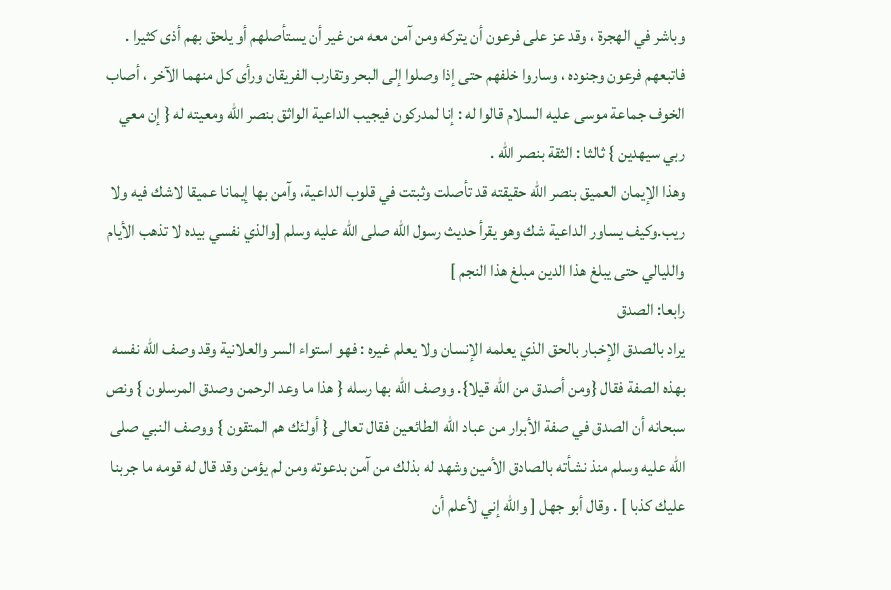وباشر في الهجرة ، وقد عز على فرعون أن يتركه ومن آمن معه من غير أن يستأصلهم أو يلحق بهم أذى كثيرا . فاتبعهم فرعون وجنوده ، وساروا خلفهم حتى إذا وصلوا إلى البحر وتقارب الفريقان ورأى كل منهما الآخر ، أصاب الخوف جماعة موسى عليه السلام قالوا له : إنا لمدركون فيجيب الداعية الواثق بنصر الله ومعيته له { إن معي ربي سيهدين } ثالثا : الثقة بنصر الله .
وهذا الإيمان العميق بنصر الله حقيقته قد تأصلت وثبتت في قلوب الداعية، وآمن بها إيمانا عميقا لاشك فيه ولا ريب.وكيف يساور الداعية شك وهو يقرأ حديث رسول الله صلى الله عليه وسلم [والذي نفسي بيده لا تذهب الأيام والليالي حتى يبلغ هذا الدين مبلغ هذا النجم ]
رابعا: الصدق
يراد بالصدق الإخبار بالحق الذي يعلمه الإنسان ولا يعلم غيره : فهو استواء السر والعلانية وقد وصف الله نفسه بهذه الصفة فقال {ومن أصدق من الله قيلا}. ووصف الله بها رسله { هذا ما وعد الرحمن وصدق المرسلون } ونص سبحانه أن الصدق في صفة الأبرار من عباد الله الطائعين فقال تعالى { أولئك هم المتقون } ووصف النبي صلى الله عليه وسلم منذ نشأته بالصادق الأمين وشهد له بذلك من آمن بدعوته ومن لم يؤمن وقد قال له قومه ما جربنا عليك كذبا ] . وقال أبو جهل [ والله إني لأعلم أن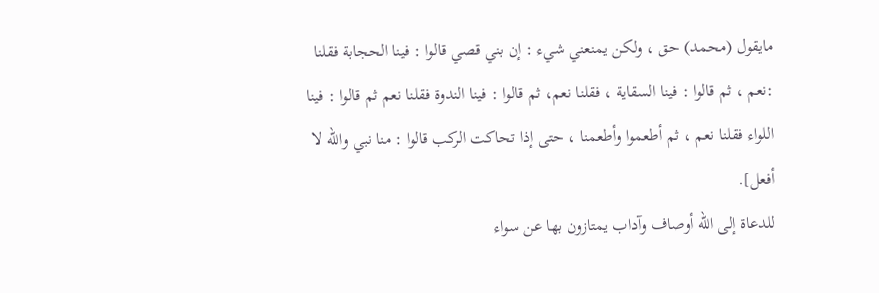مايقول (محمد) حق ، ولكن يمنعني شيء : إن بني قصي قالوا : فينا الحجابة فقلنا :نعم ، ثم قالوا : فينا السقاية ، فقلنا نعم، ثم قالوا : فينا الندوة فقلنا نعم ثم قالوا : فينا اللواء فقلنا نعم ، ثم أطعموا وأطعمنا ، حتى إذا تحاكت الركب قالوا : منا نبي والله لا أفعل].
للدعاة إلى الله أوصاف وآداب يمتازون بها عن سواء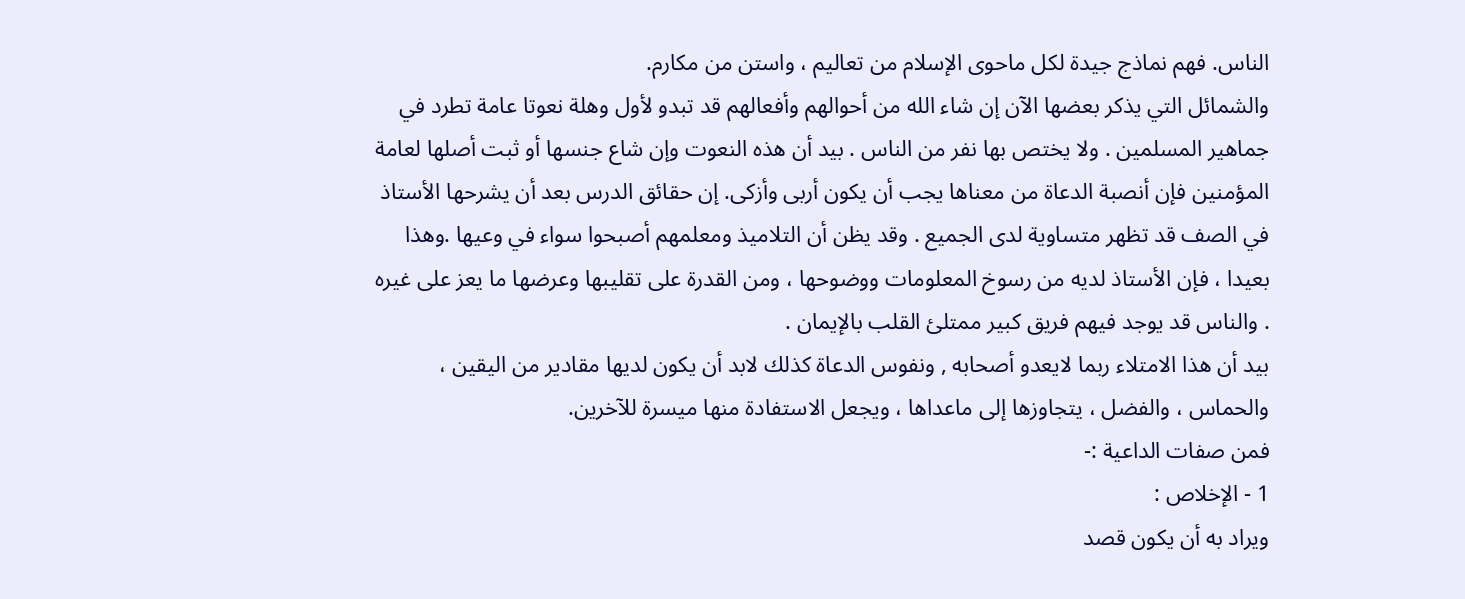الناس. فهم نماذج جيدة لكل ماحوى الإسلام من تعاليم ، واستن من مكارم.
والشمائل التي يذكر بعضها الآن إن شاء الله من أحوالهم وأفعالهم قد تبدو لأول وهلة نعوتا عامة تطرد في جماهير المسلمين . ولا يختص بها نفر من الناس . بيد أن هذه النعوت وإن شاع جنسها أو ثبت أصلها لعامة المؤمنين فإن أنصبة الدعاة من معناها يجب أن يكون أربى وأزكى. إن حقائق الدرس بعد أن يشرحها الأستاذ في الصف قد تظهر متساوية لدى الجميع . وقد يظن أن التلاميذ ومعلمهم أصبحوا سواء في وعيها .وهذا بعيدا ، فإن الأستاذ لديه من رسوخ المعلومات ووضوحها ، ومن القدرة على تقليبها وعرضها ما يعز على غيره . والناس قد يوجد فيهم فريق كبير ممتلئ القلب بالإيمان .
بيد أن هذا الامتلاء ربما لايعدو أصحابه , ونفوس الدعاة كذلك لابد أن يكون لديها مقادير من اليقين ، والحماس ، والفضل ، يتجاوزها إلى ماعداها ، ويجعل الاستفادة منها ميسرة للآخرين.
فمن صفات الداعية :-
1 - الإخلاص :
ويراد به أن يكون قصد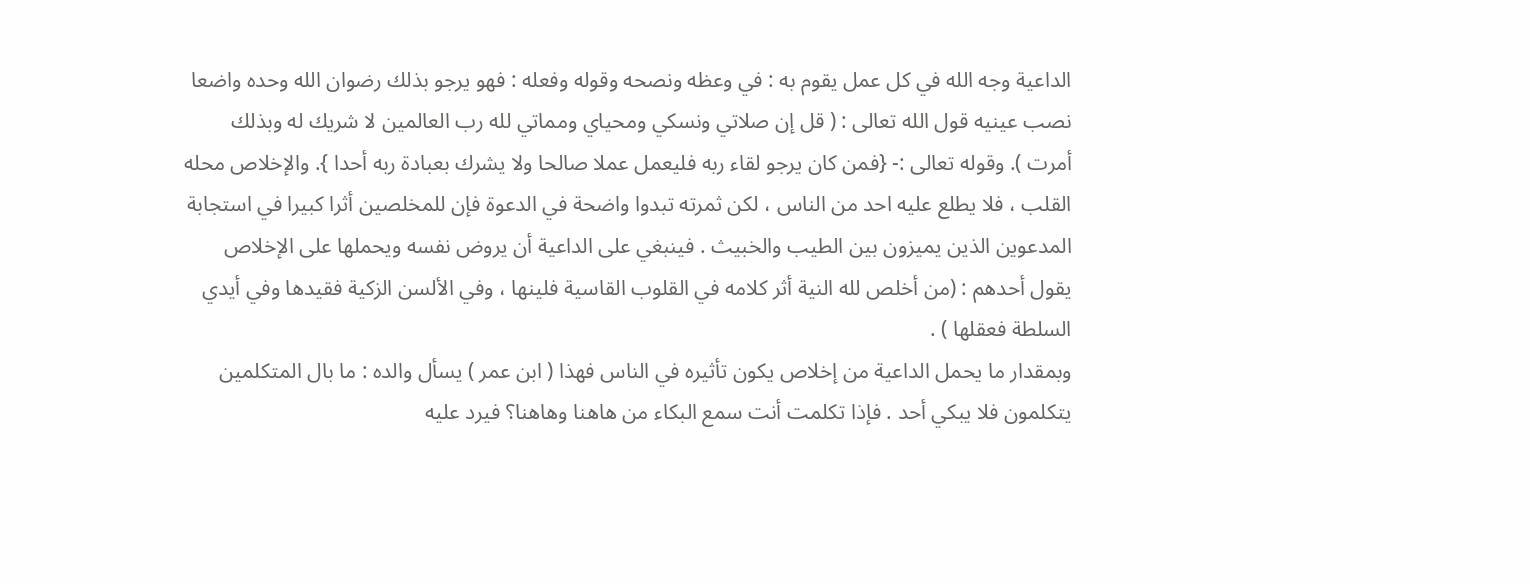الداعية وجه الله في كل عمل يقوم به : في وعظه ونصحه وقوله وفعله : فهو يرجو بذلك رضوان الله وحده واضعا نصب عينيه قول الله تعالى : ( قل إن صلاتي ونسكي ومحياي ومماتي لله رب العالمين لا شريك له وبذلك أمرت ). وقوله تعالى :- {فمن كان يرجو لقاء ربه فليعمل عملا صالحا ولا يشرك بعبادة ربه أحدا }. والإخلاص محله القلب ، فلا يطلع عليه احد من الناس ، لكن ثمرته تبدوا واضحة في الدعوة فإن للمخلصين أثرا كبيرا في استجابة المدعوين الذين يميزون بين الطيب والخبيث . فينبغي على الداعية أن يروض نفسه ويحملها على الإخلاص يقول أحدهم : (من أخلص لله النية أثر كلامه في القلوب القاسية فلينها ، وفي الألسن الزكية فقيدها وفي أيدي السلطة فعقلها ) .
وبمقدار ما يحمل الداعية من إخلاص يكون تأثيره في الناس فهذا ( ابن عمر ) يسأل والده : ما بال المتكلمين يتكلمون فلا يبكي أحد . فإذا تكلمت أنت سمع البكاء من هاهنا وهاهنا؟ فيرد عليه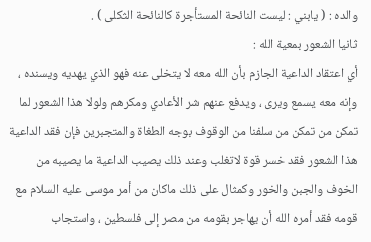والده : ( يابني : ليست النائحة المستأجرة كالنائحة الثكلى ) .
ثانيا الشعور بمعية الله :
أي اعتقاد الداعية الجازم بأن الله معه لا يتخلى عنه فهو الذي يهديه ويسنده ، وإنه معه يسمع ويرى ، ويدفع عنهم شر الأعادي ومكرهم ولولا هذا الشعور لما تمكن من تمكن من سلفنا من الوقوف بوجه الطغاة والمتجبرين فإن فقد الداعية هذا الشعور فقد خسر قوة لاتغلب وعند ذلك يصيب الداعية ما يصيبه من الخوف والجبن والخور وكمثال على ذلك ماكان من أمر موسى عليه السلام مع قومه فقد أمره الله أن يهاجر بقومه من مصر إلى فلسطين ، واستجاب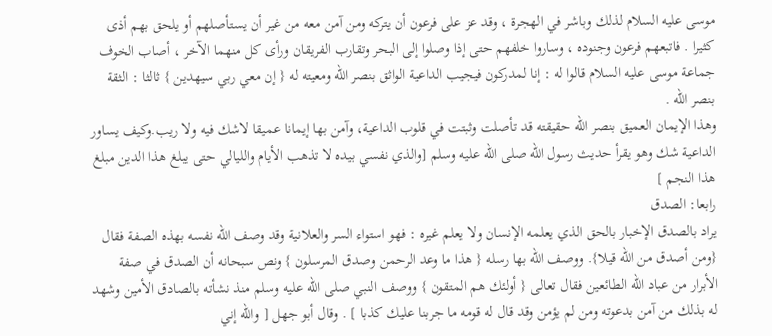موسى عليه السلام لذلك وباشر في الهجرة ، وقد عز على فرعون أن يتركه ومن آمن معه من غير أن يستأصلهم أو يلحق بهم أذى كثيرا . فاتبعهم فرعون وجنوده ، وساروا خلفهم حتى إذا وصلوا إلى البحر وتقارب الفريقان ورأى كل منهما الآخر ، أصاب الخوف جماعة موسى عليه السلام قالوا له : إنا لمدركون فيجيب الداعية الواثق بنصر الله ومعيته له { إن معي ربي سيهدين } ثالثا : الثقة بنصر الله .
وهذا الإيمان العميق بنصر الله حقيقته قد تأصلت وثبتت في قلوب الداعية، وآمن بها إيمانا عميقا لاشك فيه ولا ريب.وكيف يساور الداعية شك وهو يقرأ حديث رسول الله صلى الله عليه وسلم [والذي نفسي بيده لا تذهب الأيام والليالي حتى يبلغ هذا الدين مبلغ هذا النجم ]
رابعا: الصدق
يراد بالصدق الإخبار بالحق الذي يعلمه الإنسان ولا يعلم غيره : فهو استواء السر والعلانية وقد وصف الله نفسه بهذه الصفة فقال {ومن أصدق من الله قيلا}. ووصف الله بها رسله { هذا ما وعد الرحمن وصدق المرسلون } ونص سبحانه أن الصدق في صفة الأبرار من عباد الله الطائعين فقال تعالى { أولئك هم المتقون } ووصف النبي صلى الله عليه وسلم منذ نشأته بالصادق الأمين وشهد له بذلك من آمن بدعوته ومن لم يؤمن وقد قال له قومه ما جربنا عليك كذبا ] . وقال أبو جهل [ والله إني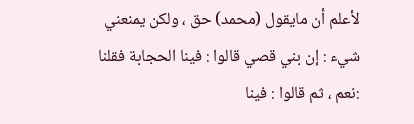لأعلم أن مايقول (محمد) حق ، ولكن يمنعني شيء : إن بني قصي قالوا : فينا الحجابة فقلنا :نعم ، ثم قالوا : فينا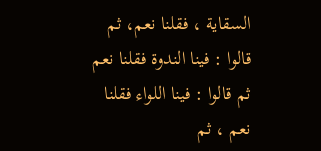السقاية ، فقلنا نعم، ثم قالوا : فينا الندوة فقلنا نعم ثم قالوا : فينا اللواء فقلنا نعم ، ثم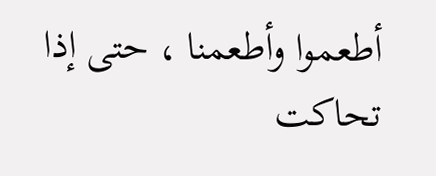أطعموا وأطعمنا ، حتى إذا تحاكت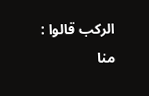الركب قالوا : منا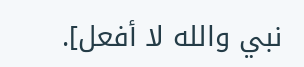نبي والله لا أفعل].